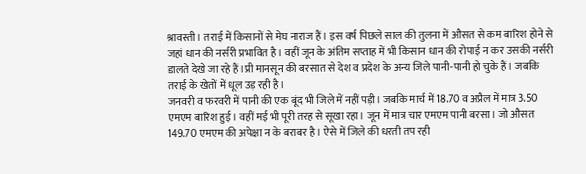श्रावस्ती। तराई में किसानों से मेघ नाराज हैं। इस वर्ष पिछले साल की तुलना में औसत से कम बारिश होने से जहां धान की नर्सरी प्रभावित है। वहीं जून के अंतिम सप्ताह में भी किसान धान की रोपाई न कर उसकी नर्सरी डालते देखे जा रहे हैं।प्री मानसून की बरसात से देश व प्रदेश के अन्य जिले पानी-पानी हो चुके हैं। जबकि तराई के खेतों में धूल उड़ रही है।
जनवरी व फरवरी में पानी की एक बूंद भी जिले में नहीं पड़ी। जबकि मार्च में 18.70 व अप्रैल में मात्र 3.50 एमएम बारिश हुई। वहीं मई भी पूरी तरह से सूखा रहा। जून में मात्र चार एमएम पानी बरसा। जो औसत 149.70 एमएम की अपेक्षा न के बराबर है। ऐसे में जिले की धरती तप रही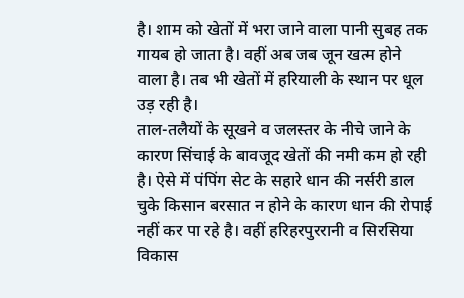है। शाम को खेतों में भरा जाने वाला पानी सुबह तक गायब हो जाता है। वहीं अब जब जून खत्म होने वाला है। तब भी खेतों में हरियाली के स्थान पर धूल उड़ रही है।
ताल-तलैयों के सूखने व जलस्तर के नीचे जाने के कारण सिंचाई के बावजूद खेतों की नमी कम हो रही है। ऐसे में पंपिंग सेट के सहारे धान की नर्सरी डाल चुके किसान बरसात न होने के कारण धान की रोपाई नहीं कर पा रहे है। वहीं हरिहरपुररानी व सिरसिया विकास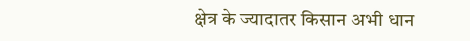क्षेत्र के ज्यादातर किसान अभी धान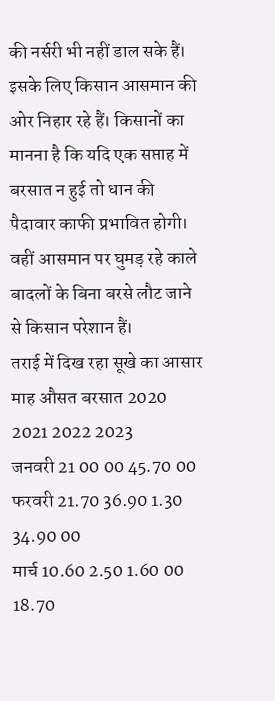की नर्सरी भी नहीं डाल सके हैं।
इसके लिए किसान आसमान की ओर निहार रहे हैं। किसानों का मानना है कि यदि एक सप्ताह में बरसात न हुई तो धान की पैदावार काफी प्रभावित होगी। वहीं आसमान पर घुमड़ रहे काले बादलों के बिना बरसे लौट जाने से किसान परेशान हैं।
तराई में दिख रहा सूखे का आसार
माह औसत बरसात 2020 2021 2022 2023
जनवरी 21 00 00 45.70 00
फरवरी 21.70 36.90 1.30 34.90 00
मार्च 10.60 2.50 1.60 00 18.70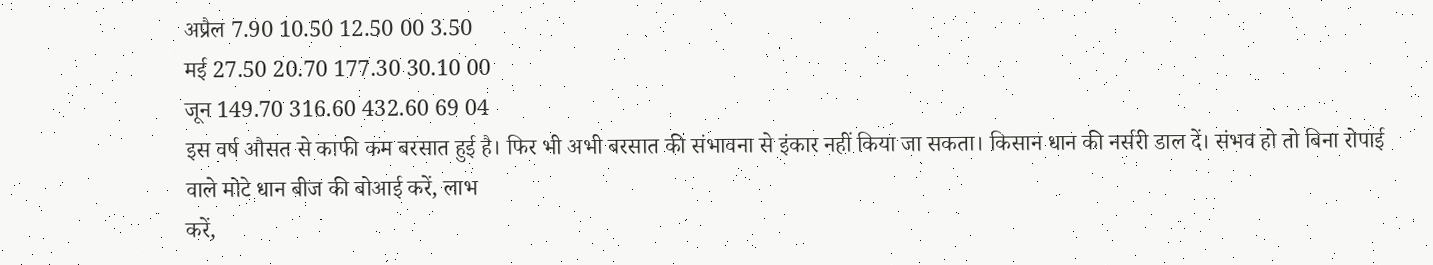अप्रैल 7.90 10.50 12.50 00 3.50
मई 27.50 20.70 177.30 30.10 00
जून 149.70 316.60 432.60 69 04
इस वर्ष औसत से काफी कम बरसात हुई है। फिर भी अभी बरसात की संभावना से इंकार नहीं किया जा सकता। किसान धान की नर्सरी डाल दें। संभव हो तो बिना रोपाई वाले मोटे धान बीज की बोआई करें, लाभ
करें,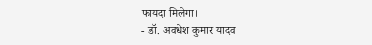फायदा मिलेगा।
- डॉ. अवधेश कुमार यादव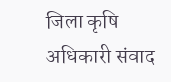जिला कृषि अधिकारी संवाद